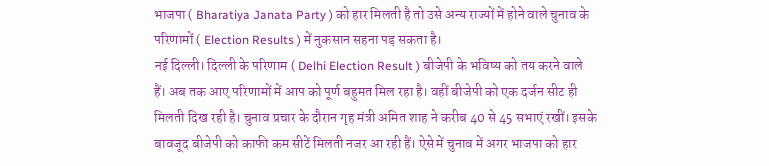भाजपा ( Bharatiya Janata Party ) को हार मिलती है तो उसे अन्य राज्यों में होने वाले चुनाव के परिणामों ( Election Results ) में नुकसान सहना पड़ सकता है।
नई दिल्ली। दिल्ली के परिणाम ( Delhi Election Result ) बीजेपी के भविष्य को तय करने वाले हैं। अब तक आए परिणामों में आप को पूर्ण बहुमत मिल रहा है। वहीं बीजेपी को एक दर्जन सीट ही मिलती दिख रही है। चुनाव प्रचार के दौरान गृह मंत्री अमित शाह ने करीब 40 से 45 सभाएं रखीं। इसके बावजूद बीजेपी को काफी कम सीटें मिलती नजर आ रही हैं। ऐसे में चुनाव में अगर भाजपा को हार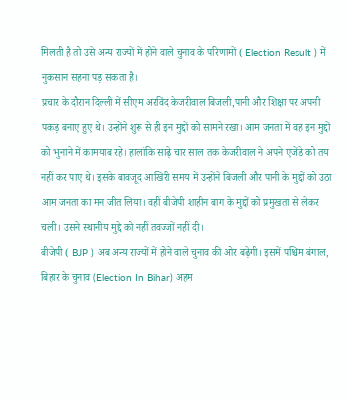मिलती है तो उसे अन्य राज्यों में होने वाले चुनाव के परिणामों ( Election Result ) में नुकसान सहना पड़ सकता है।
प्रचार के दौरान दिल्ली में सीएम अरविंद केजरीवाल बिजली,पानी और शिक्षा पर अपनी पकड़ बनाए हुए थे। उन्होंने शुरू से ही इन मुद्दों को सामने रखा। आम जनता में वह इन मुद्दों को भुनाने में कामयाब रहे। हालांकि साढ़े चार साल तक केजरीवाल ने अपने एजेंडे को तय नहीं कर पाए थे। इसके बावजूद आखिरी समय में उन्होंने बिजली और पानी के मुद्दों को उठा आम जनता का मन जीत लिया। वहीं बीजेपी शाहीन बाग के मुद्दों को प्रमुखता से लेकर चली। उसने स्थानीय मुद्दे को नहीं तवज्जों नहीं दी।
बीजेपी ( BJP ) अब अन्य राज्यों में होने वाले चुनाव की ओर बढ़ेगी। इसमें पश्चिम बंगाल, बिहार के चुनाव (Election In Bihar) अहम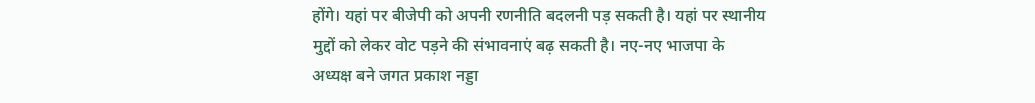होंगे। यहां पर बीजेपी को अपनी रणनीति बदलनी पड़ सकती है। यहां पर स्थानीय मुद्दों को लेकर वोट पड़ने की संभावनाएं बढ़ सकती है। नए-नए भाजपा के अध्यक्ष बने जगत प्रकाश नड्डा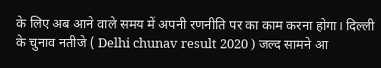के लिए अब आने वाले समय में अपनी रणनीति पर का काम करना होगा। दिल्ली के चुनाव नतीजे ( Delhi chunav result 2020 ) जल्द सामने आ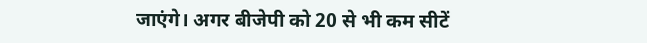जाएंगे। अगर बीजेपी को 20 से भी कम सीटें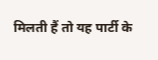मिलती हैं तो यह पार्टी के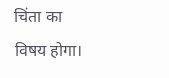चिंता का विषय होगा।